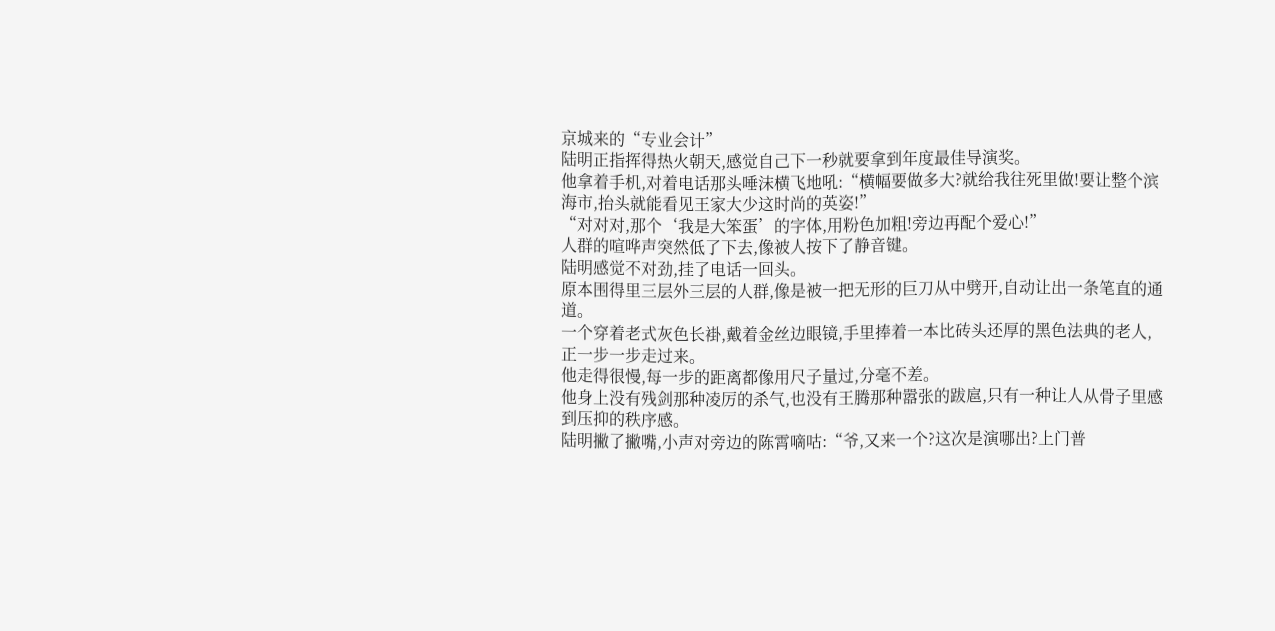京城来的“专业会计”
陆明正指挥得热火朝天,感觉自己下一秒就要拿到年度最佳导演奖。
他拿着手机,对着电话那头唾沫横飞地吼:“横幅要做多大?就给我往死里做!要让整个滨海市,抬头就能看见王家大少这时尚的英姿!”
“对对对,那个‘我是大笨蛋’的字体,用粉色加粗!旁边再配个爱心!”
人群的喧哗声突然低了下去,像被人按下了静音键。
陆明感觉不对劲,挂了电话一回头。
原本围得里三层外三层的人群,像是被一把无形的巨刀从中劈开,自动让出一条笔直的通道。
一个穿着老式灰色长褂,戴着金丝边眼镜,手里捧着一本比砖头还厚的黑色法典的老人,正一步一步走过来。
他走得很慢,每一步的距离都像用尺子量过,分毫不差。
他身上没有残剑那种凌厉的杀气,也没有王腾那种嚣张的跋扈,只有一种让人从骨子里感到压抑的秩序感。
陆明撇了撇嘴,小声对旁边的陈霄嘀咕:“爷,又来一个?这次是演哪出?上门普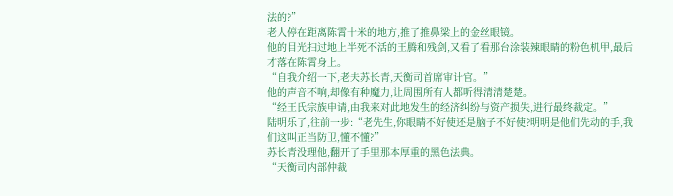法的?”
老人停在距离陈霄十米的地方,推了推鼻梁上的金丝眼镜。
他的目光扫过地上半死不活的王腾和残剑,又看了看那台涂装辣眼睛的粉色机甲,最后才落在陈霄身上。
“自我介绍一下,老夫苏长青,天衡司首席审计官。”
他的声音不响,却像有种魔力,让周围所有人都听得清清楚楚。
“经王氏宗族申请,由我来对此地发生的经济纠纷与资产损失,进行最终裁定。”
陆明乐了,往前一步:“老先生,你眼睛不好使还是脑子不好使?明明是他们先动的手,我们这叫正当防卫,懂不懂?”
苏长青没理他,翻开了手里那本厚重的黑色法典。
“天衡司内部仲裁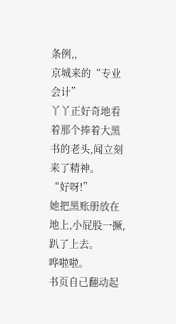条例,,
京城来的“专业会计”
丫丫正好奇地看着那个捧着大黑书的老头,闻立刻来了精神。
“好呀!”
她把黑账册放在地上,小屁股一撅,趴了上去。
哗啦啦。
书页自己翻动起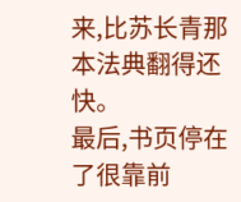来,比苏长青那本法典翻得还快。
最后,书页停在了很靠前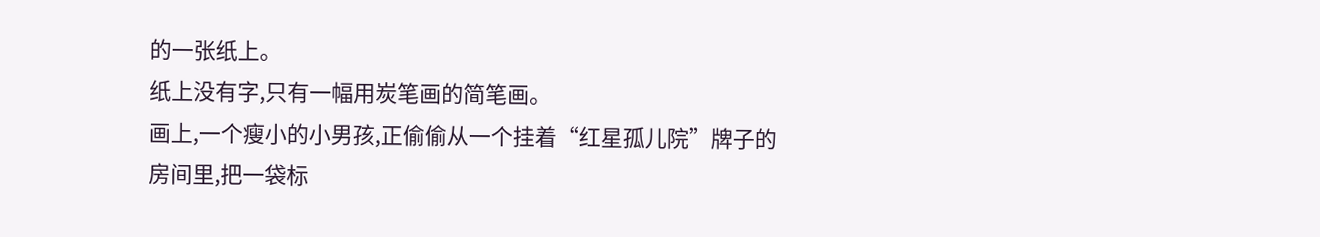的一张纸上。
纸上没有字,只有一幅用炭笔画的简笔画。
画上,一个瘦小的小男孩,正偷偷从一个挂着“红星孤儿院”牌子的房间里,把一袋标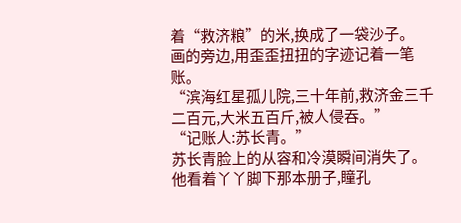着“救济粮”的米,换成了一袋沙子。
画的旁边,用歪歪扭扭的字迹记着一笔账。
“滨海红星孤儿院,三十年前,救济金三千二百元,大米五百斤,被人侵吞。”
“记账人:苏长青。”
苏长青脸上的从容和冷漠瞬间消失了。
他看着丫丫脚下那本册子,瞳孔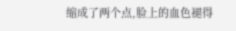缩成了两个点,脸上的血色褪得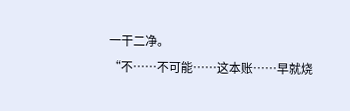一干二净。
“不……不可能……这本账……早就烧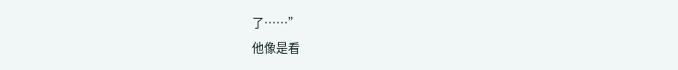了……”
他像是看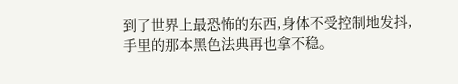到了世界上最恐怖的东西,身体不受控制地发抖,手里的那本黑色法典再也拿不稳。